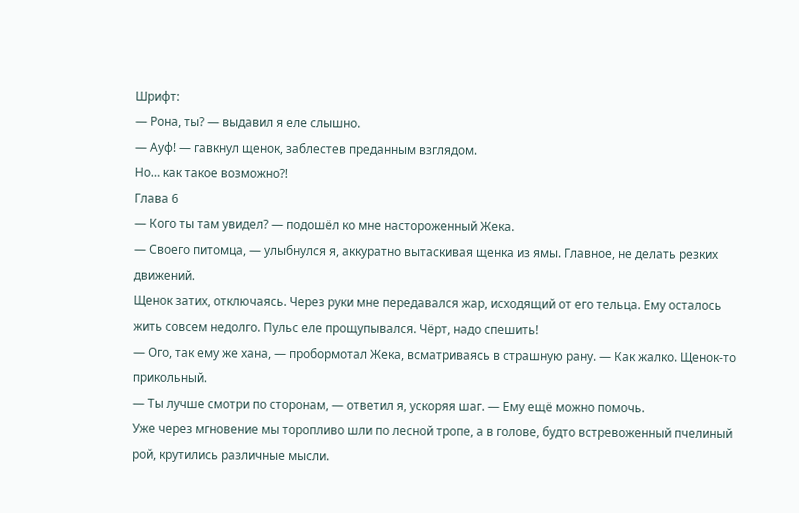Шрифт:
— Рона, ты? — выдавил я еле слышно.
— Ауф! — гавкнул щенок, заблестев преданным взглядом.
Но… как такое возможно?!
Глава 6
— Кого ты там увидел? — подошёл ко мне настороженный Жека.
— Своего питомца, — улыбнулся я, аккуратно вытаскивая щенка из ямы. Главное, не делать резких движений.
Щенок затих, отключаясь. Через руки мне передавался жар, исходящий от его тельца. Ему осталось жить совсем недолго. Пульс еле прощупывался. Чёрт, надо спешить!
— Ого, так ему же хана, — пробормотал Жека, всматриваясь в страшную рану. — Как жалко. Щенок-то прикольный.
— Ты лучше смотри по сторонам, — ответил я, ускоряя шаг. — Ему ещё можно помочь.
Уже через мгновение мы торопливо шли по лесной тропе, а в голове, будто встревоженный пчелиный рой, крутились различные мысли.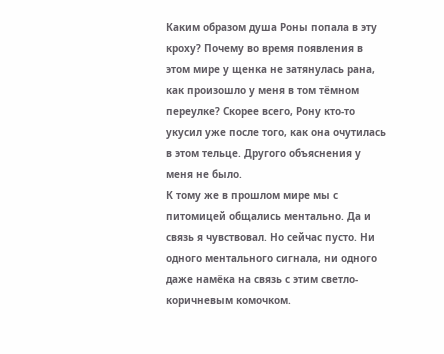Каким образом душа Роны попала в эту кроху? Почему во время появления в этом мире у щенка не затянулась рана, как произошло у меня в том тёмном переулке? Скорее всего, Рону кто-то укусил уже после того, как она очутилась в этом тельце. Другого объяснения у меня не было.
К тому же в прошлом мире мы с питомицей общались ментально. Да и связь я чувствовал. Но сейчас пусто. Ни одного ментального сигнала, ни одного даже намёка на связь с этим светло-коричневым комочком.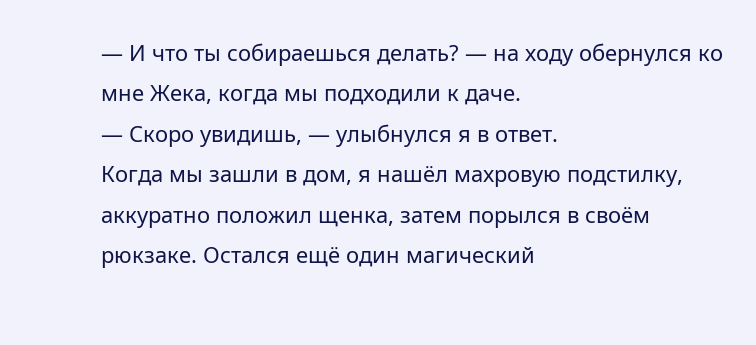— И что ты собираешься делать? — на ходу обернулся ко мне Жека, когда мы подходили к даче.
— Скоро увидишь, — улыбнулся я в ответ.
Когда мы зашли в дом, я нашёл махровую подстилку, аккуратно положил щенка, затем порылся в своём рюкзаке. Остался ещё один магический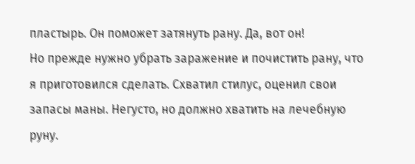пластырь. Он поможет затянуть рану. Да, вот он!
Но прежде нужно убрать заражение и почистить рану, что я приготовился сделать. Схватил стилус, оценил свои запасы маны. Негусто, но должно хватить на лечебную руну.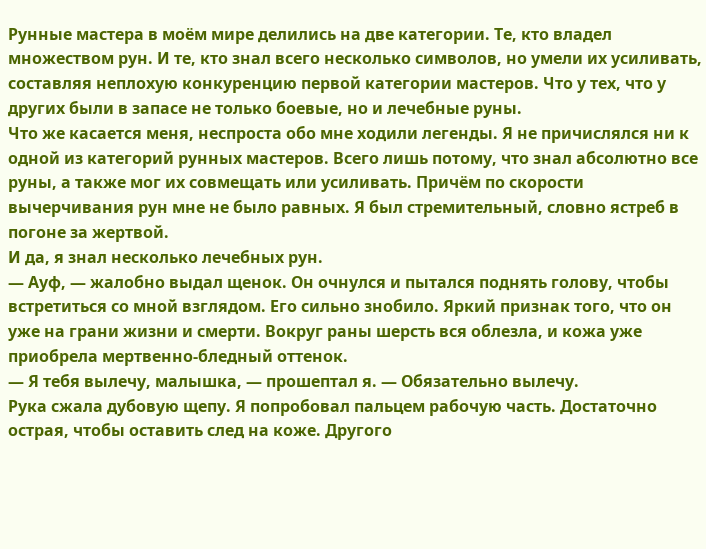Рунные мастера в моём мире делились на две категории. Те, кто владел множеством рун. И те, кто знал всего несколько символов, но умели их усиливать, составляя неплохую конкуренцию первой категории мастеров. Что у тех, что у других были в запасе не только боевые, но и лечебные руны.
Что же касается меня, неспроста обо мне ходили легенды. Я не причислялся ни к одной из категорий рунных мастеров. Всего лишь потому, что знал абсолютно все руны, а также мог их совмещать или усиливать. Причём по скорости вычерчивания рун мне не было равных. Я был стремительный, словно ястреб в погоне за жертвой.
И да, я знал несколько лечебных рун.
— Ауф, — жалобно выдал щенок. Он очнулся и пытался поднять голову, чтобы встретиться со мной взглядом. Его сильно знобило. Яркий признак того, что он уже на грани жизни и смерти. Вокруг раны шерсть вся облезла, и кожа уже приобрела мертвенно-бледный оттенок.
— Я тебя вылечу, малышка, — прошептал я. — Обязательно вылечу.
Рука сжала дубовую щепу. Я попробовал пальцем рабочую часть. Достаточно острая, чтобы оставить след на коже. Другого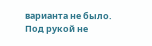варианта не было. Под рукой не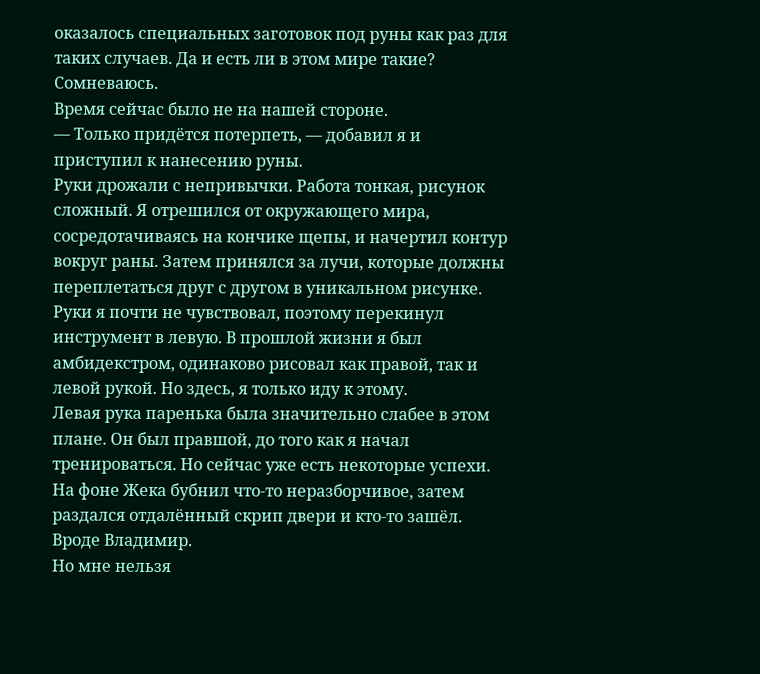оказалось специальных заготовок под руны как раз для таких случаев. Да и есть ли в этом мире такие? Сомневаюсь.
Время сейчас было не на нашей стороне.
— Только придётся потерпеть, — добавил я и приступил к нанесению руны.
Руки дрожали с непривычки. Работа тонкая, рисунок сложный. Я отрешился от окружающего мира, сосредотачиваясь на кончике щепы, и начертил контур вокруг раны. Затем принялся за лучи, которые должны переплетаться друг с другом в уникальном рисунке.
Руки я почти не чувствовал, поэтому перекинул инструмент в левую. В прошлой жизни я был амбидекстром, одинаково рисовал как правой, так и левой рукой. Но здесь, я только иду к этому.
Левая рука паренька была значительно слабее в этом плане. Он был правшой, до того как я начал тренироваться. Но сейчас уже есть некоторые успехи.
На фоне Жека бубнил что-то неразборчивое, затем раздался отдалённый скрип двери и кто-то зашёл. Вроде Владимир.
Но мне нельзя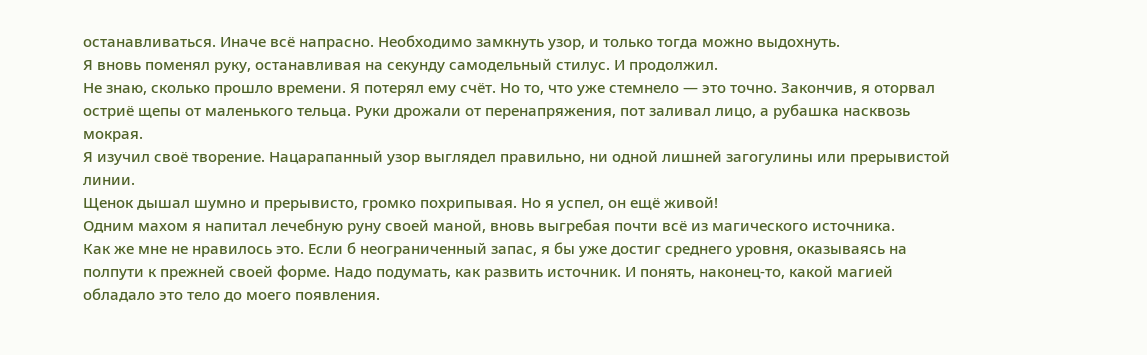останавливаться. Иначе всё напрасно. Необходимо замкнуть узор, и только тогда можно выдохнуть.
Я вновь поменял руку, останавливая на секунду самодельный стилус. И продолжил.
Не знаю, сколько прошло времени. Я потерял ему счёт. Но то, что уже стемнело — это точно. Закончив, я оторвал остриё щепы от маленького тельца. Руки дрожали от перенапряжения, пот заливал лицо, а рубашка насквозь мокрая.
Я изучил своё творение. Нацарапанный узор выглядел правильно, ни одной лишней загогулины или прерывистой линии.
Щенок дышал шумно и прерывисто, громко похрипывая. Но я успел, он ещё живой!
Одним махом я напитал лечебную руну своей маной, вновь выгребая почти всё из магического источника.
Как же мне не нравилось это. Если б неограниченный запас, я бы уже достиг среднего уровня, оказываясь на полпути к прежней своей форме. Надо подумать, как развить источник. И понять, наконец-то, какой магией обладало это тело до моего появления.